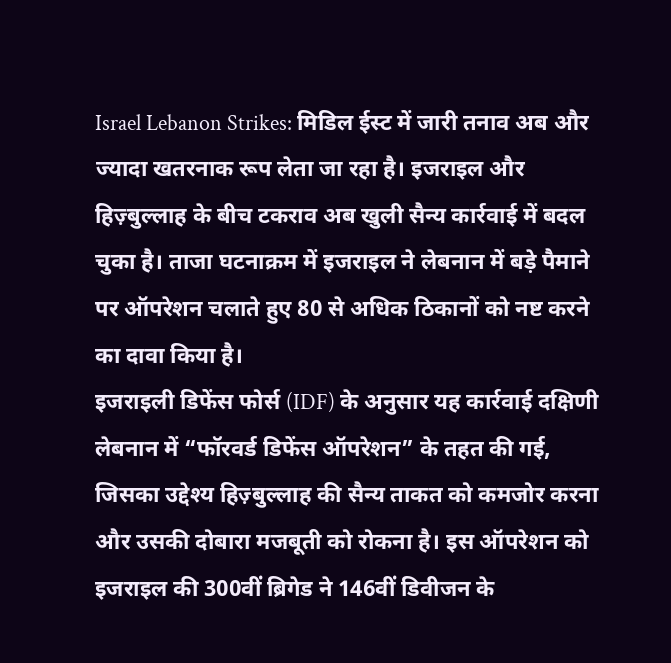Israel Lebanon Strikes: मिडिल ईस्ट में जारी तनाव अब और ज्यादा खतरनाक रूप लेता जा रहा है। इजराइल और हिज़्बुल्लाह के बीच टकराव अब खुली सैन्य कार्रवाई में बदल चुका है। ताजा घटनाक्रम में इजराइल ने लेबनान में बड़े पैमाने पर ऑपरेशन चलाते हुए 80 से अधिक ठिकानों को नष्ट करने का दावा किया है।
इजराइली डिफेंस फोर्स (IDF) के अनुसार यह कार्रवाई दक्षिणी लेबनान में “फॉरवर्ड डिफेंस ऑपरेशन” के तहत की गई, जिसका उद्देश्य हिज़्बुल्लाह की सैन्य ताकत को कमजोर करना और उसकी दोबारा मजबूती को रोकना है। इस ऑपरेशन को इजराइल की 300वीं ब्रिगेड ने 146वीं डिवीजन के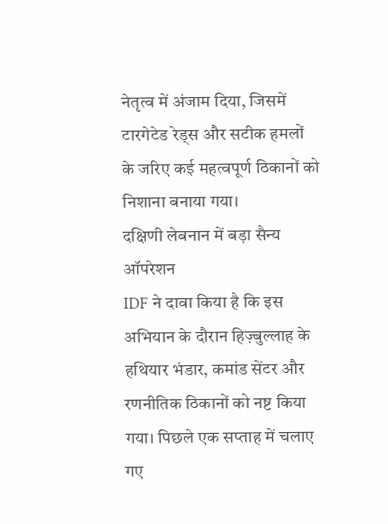नेतृत्व में अंजाम दिया, जिसमें टारगेटेड रेड्स और सटीक हमलों के जरिए कई महत्वपूर्ण ठिकानों को निशाना बनाया गया।
दक्षिणी लेबनान में बड़ा सैन्य ऑपरेशन
IDF ने दावा किया है कि इस अभियान के दौरान हिज़्बुल्लाह के हथियार भंडार, कमांड सेंटर और रणनीतिक ठिकानों को नष्ट किया गया। पिछले एक सप्ताह में चलाए गए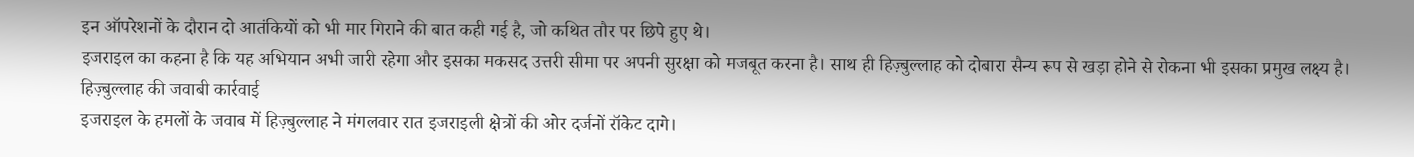इन ऑपरेशनों के दौरान दो आतंकियों को भी मार गिराने की बात कही गई है, जो कथित तौर पर छिपे हुए थे।
इजराइल का कहना है कि यह अभियान अभी जारी रहेगा और इसका मकसद उत्तरी सीमा पर अपनी सुरक्षा को मजबूत करना है। साथ ही हिज़्बुल्लाह को दोबारा सैन्य रूप से खड़ा होने से रोकना भी इसका प्रमुख लक्ष्य है।
हिज़्बुल्लाह की जवाबी कार्रवाई
इजराइल के हमलों के जवाब में हिज़्बुल्लाह ने मंगलवार रात इजराइली क्षेत्रों की ओर दर्जनों रॉकेट दागे।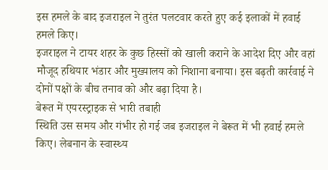इस हमले के बाद इजराइल ने तुरंत पलटवार करते हुए कई इलाकों में हवाई हमले किए।
इजराइल ने टायर शहर के कुछ हिस्सों को खाली कराने के आदेश दिए और वहां मौजूद हथियार भंडार और मुख्यालय को निशाना बनाया। इस बढ़ती कार्रवाई ने दोनों पक्षों के बीच तनाव को और बढ़ा दिया है।
बेरूत में एयरस्ट्राइक से भारी तबाही
स्थिति उस समय और गंभीर हो गई जब इजराइल ने बेरूत में भी हवाई हमले किए। लेबनान के स्वास्थ्य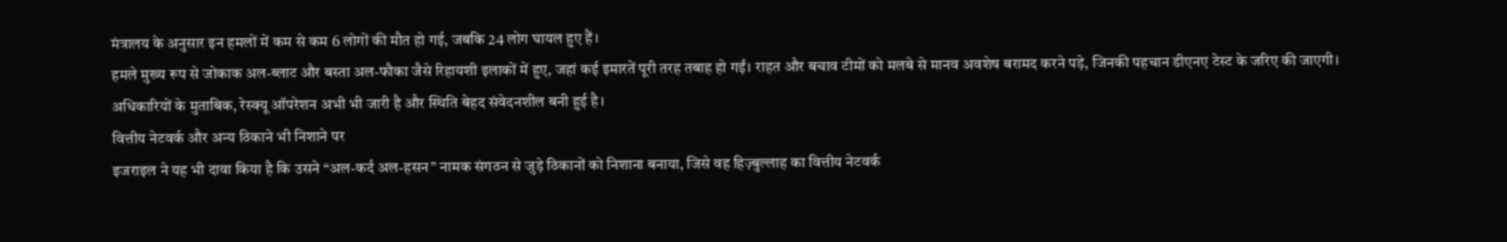मंत्रालय के अनुसार इन हमलों में कम से कम 6 लोगों की मौत हो गई, जबकि 24 लोग घायल हुए हैं।
हमले मुख्य रूप से जोकाक अल-ब्लाट और बस्ता अल-फौका जैसे रिहायशी इलाकों में हुए, जहां कई इमारतें पूरी तरह तबाह हो गईं। राहत और बचाव टीमों को मलबे से मानव अवशेष बरामद करने पड़े, जिनकी पहचान डीएनए टेस्ट के जरिए की जाएगी।
अधिकारियों के मुताबिक, रेस्क्यू ऑपरेशन अभी भी जारी है और स्थिति बेहद संवेदनशील बनी हुई है।
वित्तीय नेटवर्क और अन्य ठिकाने भी निशाने पर
इजराइल ने यह भी दावा किया है कि उसने “अल-कर्द अल-हसन” नामक संगठन से जुड़े ठिकानों को निशाना बनाया, जिसे वह हिज़्बुल्लाह का वित्तीय नेटवर्क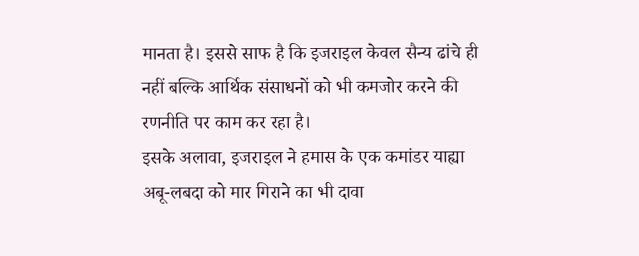मानता है। इससे साफ है कि इजराइल केवल सैन्य ढांचे ही नहीं बल्कि आर्थिक संसाधनों को भी कमजोर करने की रणनीति पर काम कर रहा है।
इसके अलावा, इजराइल ने हमास के एक कमांडर याह्या अबू-लबदा को मार गिराने का भी दावा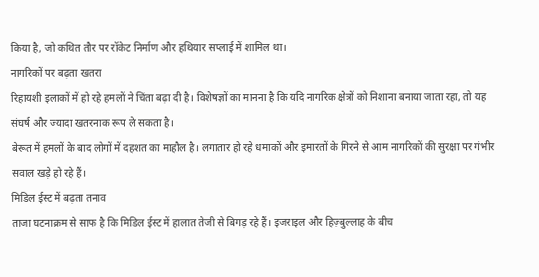किया है, जो कथित तौर पर रॉकेट निर्माण और हथियार सप्लाई में शामिल था।
नागरिकों पर बढ़ता खतरा
रिहायशी इलाकों में हो रहे हमलों ने चिंता बढ़ा दी है। विशेषज्ञों का मानना है कि यदि नागरिक क्षेत्रों को निशाना बनाया जाता रहा, तो यह संघर्ष और ज्यादा खतरनाक रूप ले सकता है।
बेरूत में हमलों के बाद लोगों में दहशत का माहौल है। लगातार हो रहे धमाकों और इमारतों के गिरने से आम नागरिकों की सुरक्षा पर गंभीर सवाल खड़े हो रहे हैं।
मिडिल ईस्ट में बढ़ता तनाव
ताजा घटनाक्रम से साफ है कि मिडिल ईस्ट में हालात तेजी से बिगड़ रहे हैं। इजराइल और हिज़्बुल्लाह के बीच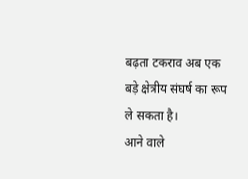बढ़ता टकराव अब एक बड़े क्षेत्रीय संघर्ष का रूप ले सकता है।
आने वाले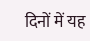दिनों में यह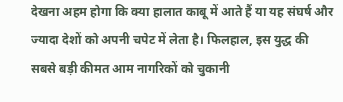देखना अहम होगा कि क्या हालात काबू में आते हैं या यह संघर्ष और ज्यादा देशों को अपनी चपेट में लेता है। फिलहाल, इस युद्ध की सबसे बड़ी कीमत आम नागरिकों को चुकानी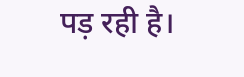पड़ रही है।